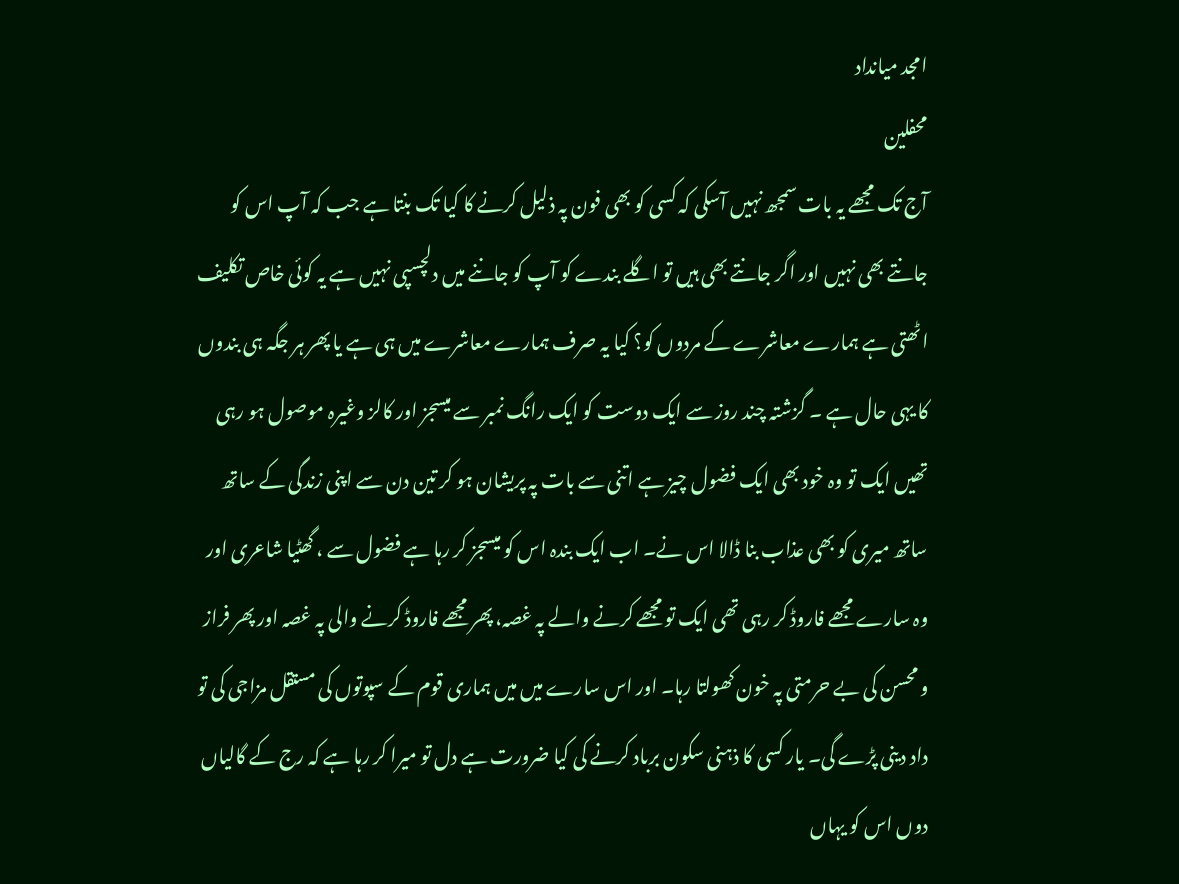امجد میانداد
محفلین
آج تک مجھے یہ بات سمجھ نہیں آسکی کہ کسی کو بھی فون پہ ذلیل کرنے کا کیا تک بنتا ہے جب کہ آپ اس کو جانتے بھی نہیں اور اگر جانتے بھی ہیں تو اگلے بندے کو آپ کو جاننے میں دلچسپی نہیں ہے یہ کوئی خاص تکلیف اٹھتی ہے ہمارے معاشرے کے مردوں کو؟ کیا یہ صرف ہمارے معاشرے میں ہی ہے یا پھر ہر جگہ ہی بندوں کا یہی حال ہے ۔ گزشتہ چند روز سے ایک دوست کو ایک رانگ نمبر سے میسجز اور کالز وغیرہ موصول ہو رہی تھیں ایک تو وہ خود بھی ایک فضول چیز ہے اتنی سے بات پہ پریشان ہو کر تین دن سے اپنی زندگی کے ساتھ ساتھ میری کو بھی عذاب بنا ڈالا اس نے۔ اب ایک بندہ اس کو میسجز کر رہا ہے فضول سے ، گھٹیا شاعری اور وہ سارے مجھے فاروڈ کر رہی تھی ایک تو مجھے کرنے والے پہ غصہ، پھر مجھے فاروڈ کرنے والی پہ غصہ اور پھر فراز و محسن کی بے حرمتی پہ خون کھولتا رہا۔ اور اس سارے میں میں ہماری قوم کے سپوتوں کی مستقل مزاجی کی تو داد دینی پڑے گی۔ یار کسی کا ذہنی سکون برباد کرنے کی کیا ضرورت ہے دل تو میرا کر رہا ہے کہ رج کے گالیاں دوں اس کو یہاں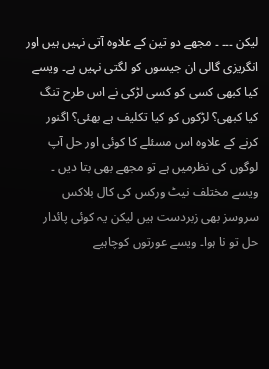لیکن ۔۔۔ ۔ مجھے دو تین کے علاوہ آتی نہیں ہیں اور انگریزی گالی ان جیسوں کو لگتی نہیں ہے۔ ویسے کیا کبھی کسی کو کسی لڑکی نے اس طرح تنگ کیا کبھی؟ لڑکوں کو کیا تکلیف ہے بھئی؟ اگنور کرنے کے علاوہ اس مسئلے کا کوئی اور حل آپ لوگوں کی نظرمیں ہے تو مجھے بھی بتا دیں ۔ ویسے مختلف نیٹ ورکس کی کال بلاکس سروسز بھی زبردست ہیں لیکن یہ کوئی پائدار حل تو نا ہوا۔ ویسے عورتوں کوچاہیے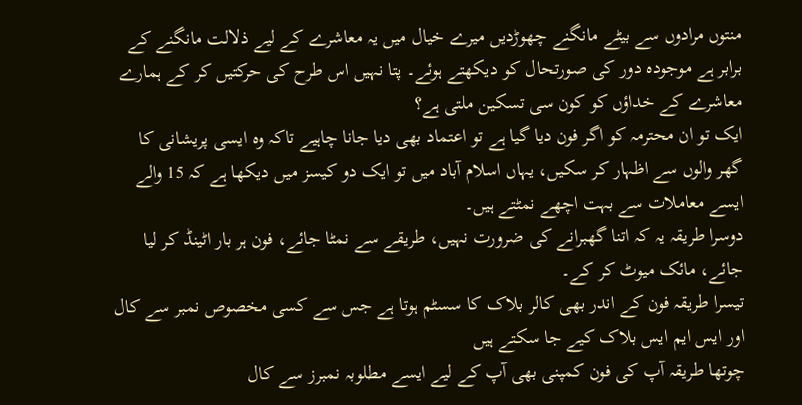منتوں مرادوں سے بیٹے مانگنے چھوڑدیں میرے خیال میں یہ معاشرے کے لیے ذلالت مانگنے کے برابر ہے موجودہ دور کی صورتحال کو دیکھتے ہوئے۔ پتا نہیں اس طرح کی حرکتیں کر کے ہمارے معاشرے کے خداؤں کو کون سی تسکین ملتی ہے؟
ایک تو ان محترمہ کو اگر فون دیا گیا ہے تو اعتماد بھی دیا جانا چاہیے تاکہ وہ ایسی پریشانی کا گھر والوں سے اظہار کر سکیں، یہاں اسلام آباد میں تو ایک دو کیسز میں دیکھا ہے کہ 15 والے ایسے معاملات سے بہت اچھے نمٹتے ہیں۔
دوسرا طریقہ یہ کہ اتنا گھبرانے کی ضرورت نہیں، طریقے سے نمٹا جائے، فون ہر بار اٹینڈ کر لیا جائے، مائک میوٹ کر کے۔
تیسرا طریقہ فون کے اندر بھی کالر بلاک کا سسٹم ہوتا ہے جس سے کسی مخصوص نمبر سے کال اور ایس ایم ایس بلاک کیے جا سکتے ہیں
چوتھا طریقہ آپ کی فون کمپنی بھی آپ کے لیے ایسے مطلوبہ نمبرز سے کال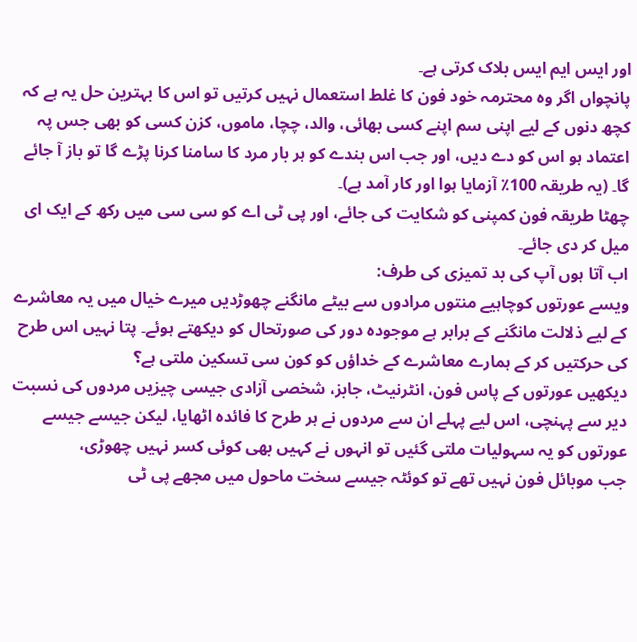اور ایس ایم ایس بلاک کرتی ہے۔
پانچواں اگر وہ محترمہ خود فون کا غلط استعمال نہیں کرتیں تو اس کا بہترین حل یہ ہے کہ کچھ دنوں کے لیے اپنی سم اپنے کسی بھائی، والد، چچا، ماموں، کزن کسی کو بھی جس پہ اعتماد ہو اس کو دے دیں، اور جب اس بندے کو ہر بار مرد کا سامنا کرنا پڑے گا تو باز آ جائے گا۔ (یہ طریقہ 100٪ آزمایا ہوا اور کار آمد ہے)۔
چھٹا طریقہ فون کمپنی کو شکایت کی جائے، اور پی ٹی اے کو سی سی میں رکھ کے ایک ای میل کر دی جائے۔
اب آتا ہوں آپ کی بد تمیزی کی طرف:
ویسے عورتوں کوچاہیے منتوں مرادوں سے بیٹے مانگنے چھوڑدیں میرے خیال میں یہ معاشرے کے لیے ذلالت مانگنے کے برابر ہے موجودہ دور کی صورتحال کو دیکھتے ہوئے۔ پتا نہیں اس طرح کی حرکتیں کر کے ہمارے معاشرے کے خداؤں کو کون سی تسکین ملتی ہے؟
دیکھیں عورتوں کے پاس فون، انٹرنیٹ، جابز، شخصی آزادی جیسی چیزیں مردوں کی نسبت دیر سے پہنچی، اس لیے پہلے ان سے مردوں نے ہر طرح کا فائدہ اٹھایا، لیکن جیسے جیسے عورتوں کو یہ سہولیات ملتی گئیں تو انہوں نے کہیں بھی کوئی کسر نہیں چھوڑی،
جب موبائل فون نہیں تھے تو کوئٹہ جیسے سخت ماحول میں مجھے پی ٹی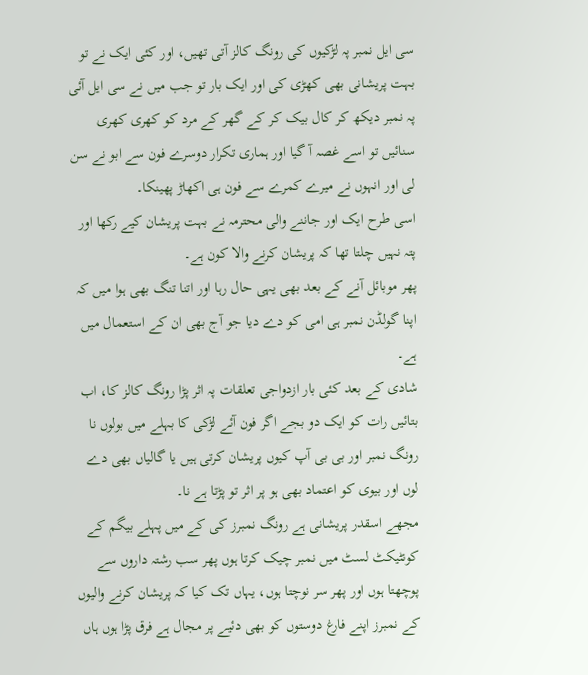سی ایل نمبر پہ لڑکیوں کی رونگ کالز آتی تھیں، اور کئی ایک نے تو بہت پریشانی بھی کھڑی کی اور ایک بار تو جب میں نے سی ایل آئی پہ نمبر دیکھ کر کال بیک کر کے گھر کے مرد کو کھری کھری سنائیں تو اسے غصہ آ گیا اور ہماری تکرار دوسرے فون سے ابو نے سن لی اور انہوں نے میرے کمرے سے فون ہی اکھاڑ پھینکا۔
اسی طرح ایک اور جاننے والی محترمہ نے بہت پریشان کیے رکھا اور پتہ نہیں چلتا تھا کہ پریشان کرنے والا کون ہے۔
پھر موبائل آنے کے بعد بھی یہی حال رہا اور اتنا تنگ بھی ہوا میں کہ اپنا گولڈن نمبر ہی امی کو دے دیا جو آج بھی ان کے استعمال میں ہے۔
شادی کے بعد کئی بار ازدواجی تعلقات پہ اثر پڑا رونگ کالز کا، اب بتائیں رات کو ایک دو بجے اگر فون آئے لڑکی کا بہلے میں بولوں نا رونگ نمبر اور بی بی آپ کیوں پریشان کرتی ہیں یا گالیاں بھی دے لوں اور بیوی کو اعتماد بھی ہو پر اثر تو پڑتا ہے نا۔
مجھے اسقدر پریشانی ہے رونگ نمبرز کی کے میں پہلے بیگم کے کونٹیکٹ لسٹ میں نمبر چیک کرتا ہوں پھر سب رشتہ داروں سے پوچھتا ہوں اور پھر سر نوچتا ہوں، یہاں تک کیا کہ پریشان کرنے والیوں کے نمبرز اپنے فارغ دوستوں کو بھی دئیے پر مجال ہے فرق پڑا ہوں ہاں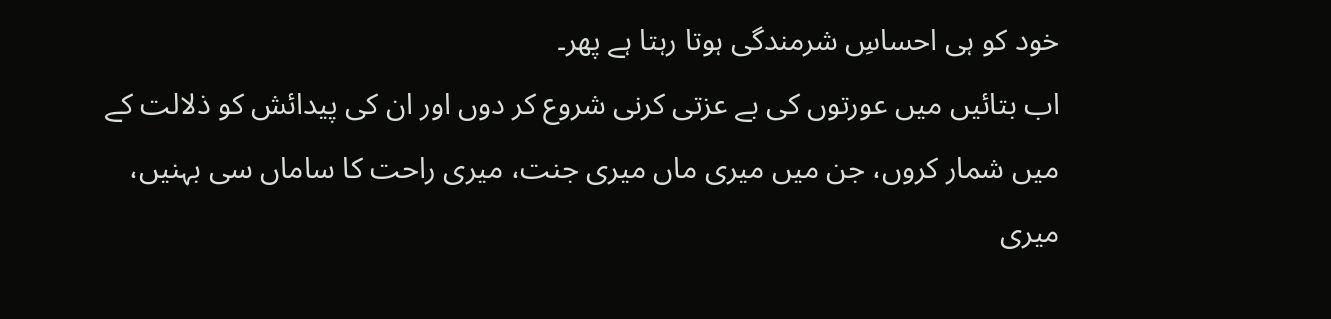خود کو ہی احساسِ شرمندگی ہوتا رہتا ہے پھر۔
اب بتائیں میں عورتوں کی بے عزتی کرنی شروع کر دوں اور ان کی پیدائش کو ذلالت کے میں شمار کروں، جن میں میری ماں میری جنت، میری راحت کا ساماں سی بہنیں، میری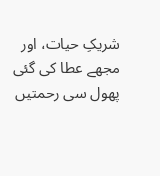شریکِ حیات، اور مجھے عطا کی گئی پھول سی رحمتیں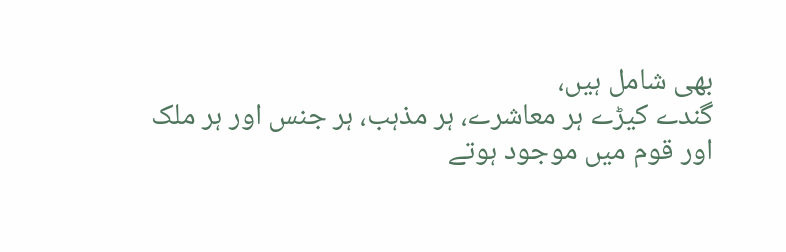بھی شامل ہیں،
گندے کیڑے ہر معاشرے، ہر مذہب، ہر جنس اور ہر ملک اور قوم میں موجود ہوتے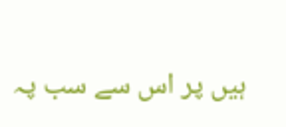ہیں پر اس سے سب پہ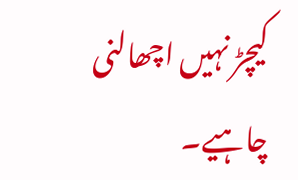کیچڑ نہیں اچھالنی چاہیے۔